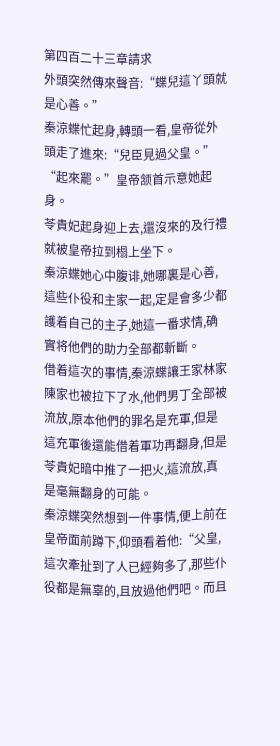第四百二十三章請求
外頭突然傳來聲音:“蝶兒這丫頭就是心善。”
秦涼蝶忙起身,轉頭一看,皇帝從外頭走了進來:“兒臣見過父皇。”
“起來罷。”皇帝颔首示意她起身。
苓貴妃起身迎上去,還沒來的及行禮就被皇帝拉到榻上坐下。
秦涼蝶她心中腹诽,她哪裏是心善,這些仆役和主家一起,定是會多少都護着自己的主子,她這一番求情,确實将他們的助力全部都斬斷。
借着這次的事情,秦涼蝶讓王家林家陳家也被拉下了水,他們男丁全部被流放,原本他們的罪名是充軍,但是這充軍後還能借着軍功再翻身,但是苓貴妃暗中推了一把火,這流放,真是毫無翻身的可能。
秦涼蝶突然想到一件事情,便上前在皇帝面前蹲下,仰頭看着他:“父皇,這次牽扯到了人已經夠多了,那些仆役都是無辜的,且放過他們吧。而且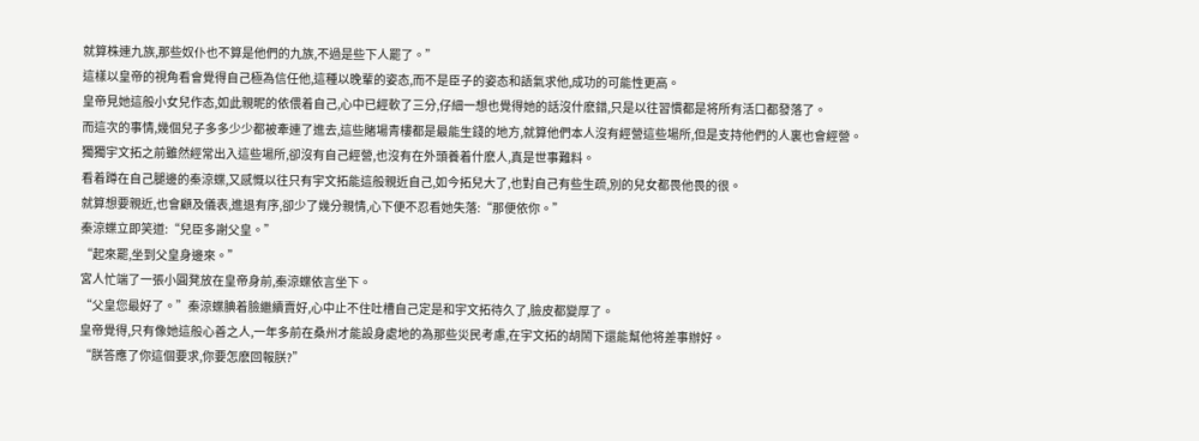就算株連九族,那些奴仆也不算是他們的九族,不過是些下人罷了。”
這樣以皇帝的視角看會覺得自己極為信任他,這種以晚輩的姿态,而不是臣子的姿态和語氣求他,成功的可能性更高。
皇帝見她這般小女兒作态,如此親昵的依偎着自己,心中已經軟了三分,仔細一想也覺得她的話沒什麽錯,只是以往習慣都是将所有活口都發落了。
而這次的事情,幾個兒子多多少少都被牽連了進去,這些賭場青樓都是最能生錢的地方,就算他們本人沒有經營這些場所,但是支持他們的人裏也會經營。
獨獨宇文拓之前雖然經常出入這些場所,卻沒有自己經營,也沒有在外頭養着什麽人,真是世事難料。
看着蹲在自己腿邊的秦涼蝶,又感慨以往只有宇文拓能這般親近自己,如今拓兒大了,也對自己有些生疏,別的兒女都畏他畏的很。
就算想要親近,也會顧及儀表,進退有序,卻少了幾分親情,心下便不忍看她失落:“那便依你。”
秦涼蝶立即笑道:“兒臣多謝父皇。”
“起來罷,坐到父皇身邊來。”
宮人忙端了一張小圓凳放在皇帝身前,秦涼蝶依言坐下。
“父皇您最好了。”秦涼蝶腆着臉繼續賣好,心中止不住吐槽自己定是和宇文拓待久了,臉皮都變厚了。
皇帝覺得,只有像她這般心善之人,一年多前在桑州才能設身處地的為那些災民考慮,在宇文拓的胡鬧下還能幫他将差事辦好。
“朕答應了你這個要求,你要怎麽回報朕?”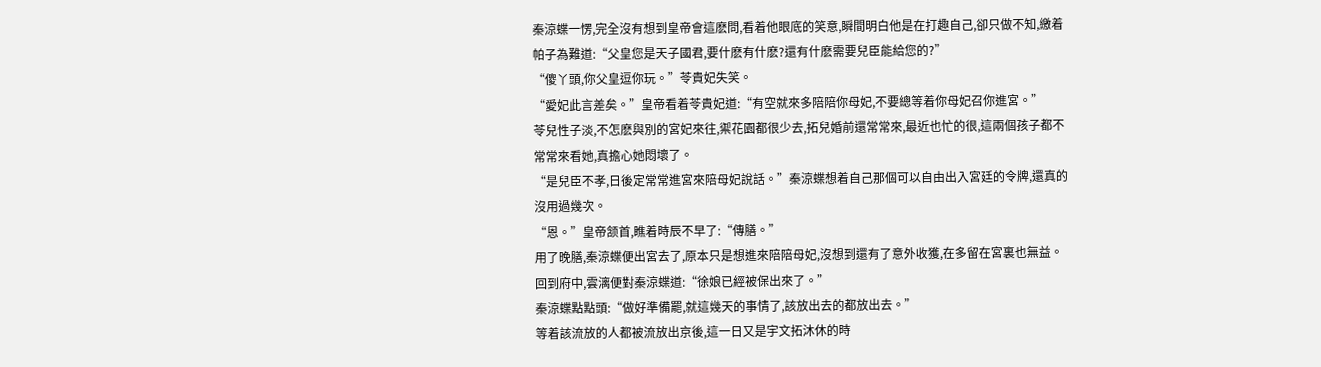秦涼蝶一愣,完全沒有想到皇帝會這麽問,看着他眼底的笑意,瞬間明白他是在打趣自己,卻只做不知,繳着帕子為難道:“父皇您是天子國君,要什麽有什麽?還有什麽需要兒臣能給您的?”
“傻丫頭,你父皇逗你玩。”苓貴妃失笑。
“愛妃此言差矣。”皇帝看着苓貴妃道:“有空就來多陪陪你母妃,不要總等着你母妃召你進宮。”
苓兒性子淡,不怎麽與別的宮妃來往,禦花園都很少去,拓兒婚前還常常來,最近也忙的很,這兩個孩子都不常常來看她,真擔心她悶壞了。
“是兒臣不孝,日後定常常進宮來陪母妃說話。”秦涼蝶想着自己那個可以自由出入宮廷的令牌,還真的沒用過幾次。
“恩。”皇帝颔首,瞧着時辰不早了:“傳膳。”
用了晚膳,秦涼蝶便出宮去了,原本只是想進來陪陪母妃,沒想到還有了意外收獲,在多留在宮裏也無益。
回到府中,雲漓便對秦涼蝶道:“徐娘已經被保出來了。”
秦涼蝶點點頭:“做好準備罷,就這幾天的事情了,該放出去的都放出去。”
等着該流放的人都被流放出京後,這一日又是宇文拓沐休的時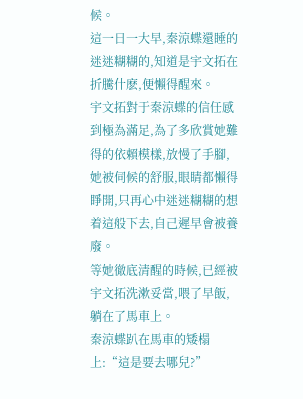候。
這一日一大早,秦涼蝶還睡的迷迷糊糊的,知道是宇文拓在折騰什麽,便懶得醒來。
宇文拓對于秦涼蝶的信任感到極為滿足,為了多欣賞她難得的依賴模樣,放慢了手腳,她被伺候的舒服,眼睛都懶得睜開,只再心中迷迷糊糊的想着這般下去,自己遲早會被養廢。
等她徹底清醒的時候,已經被宇文拓洗漱妥當,喂了早飯,躺在了馬車上。
秦涼蝶趴在馬車的矮榻上:“這是要去哪兒?”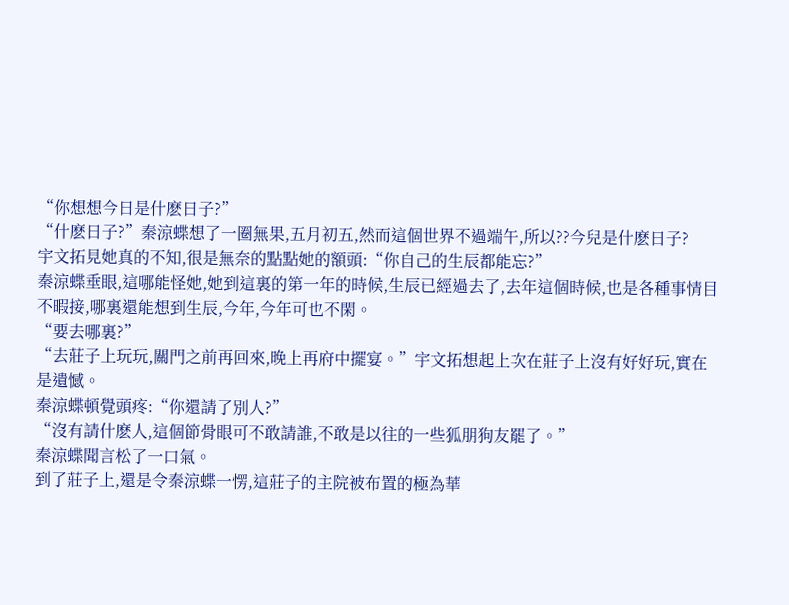“你想想今日是什麽日子?”
“什麽日子?”秦涼蝶想了一圈無果,五月初五,然而這個世界不過端午,所以??今兒是什麽日子?
宇文拓見她真的不知,很是無奈的點點她的額頭:“你自己的生辰都能忘?”
秦涼蝶垂眼,這哪能怪她,她到這裏的第一年的時候,生辰已經過去了,去年這個時候,也是各種事情目不暇接,哪裏還能想到生辰,今年,今年可也不閑。
“要去哪裏?”
“去莊子上玩玩,關門之前再回來,晚上再府中擺宴。”宇文拓想起上次在莊子上沒有好好玩,實在是遺憾。
秦涼蝶頓覺頭疼:“你還請了別人?”
“沒有請什麽人,這個節骨眼可不敢請誰,不敢是以往的一些狐朋狗友罷了。”
秦涼蝶聞言松了一口氣。
到了莊子上,還是令秦涼蝶一愣,這莊子的主院被布置的極為華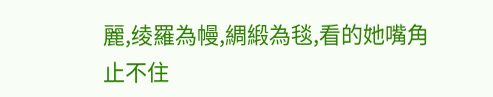麗,绫羅為幔,綢緞為毯,看的她嘴角止不住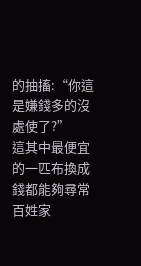的抽搐:“你這是嫌錢多的沒處使了?”
這其中最便宜的一匹布換成錢都能夠尋常百姓家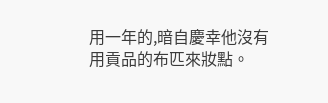用一年的,暗自慶幸他沒有用貢品的布匹來妝點。